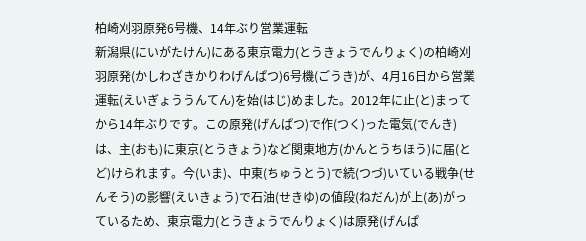柏崎刈羽原発6号機、14年ぶり営業運転
新潟県(にいがたけん)にある東京電力(とうきょうでんりょく)の柏崎刈羽原発(かしわざきかりわげんぱつ)6号機(ごうき)が、4月16日から営業運転(えいぎょううんてん)を始(はじ)めました。2012年に止(と)まってから14年ぶりです。この原発(げんぱつ)で作(つく)った電気(でんき)は、主(おも)に東京(とうきょう)など関東地方(かんとうちほう)に届(とど)けられます。今(いま)、中東(ちゅうとう)で続(つづ)いている戦争(せんそう)の影響(えいきょう)で石油(せきゆ)の値段(ねだん)が上(あ)がっているため、東京電力(とうきょうでんりょく)は原発(げんぱ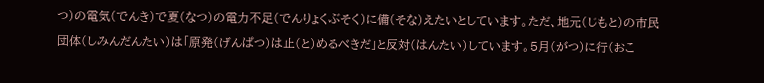つ)の電気(でんき)で夏(なつ)の電力不足(でんりょくぶそく)に備(そな)えたいとしています。ただ、地元(じもと)の市民団体(しみんだんたい)は「原発(げんぱつ)は止(と)めるべきだ」と反対(はんたい)しています。5月(がつ)に行(おこ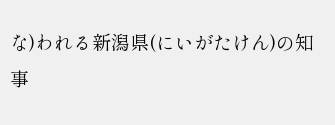な)われる新潟県(にいがたけん)の知事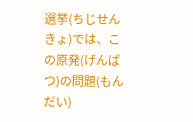選挙(ちじせんきょ)では、この原発(げんぱつ)の問題(もんだい)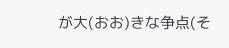が大(おお)きな争点(そ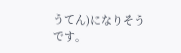うてん)になりそうです。